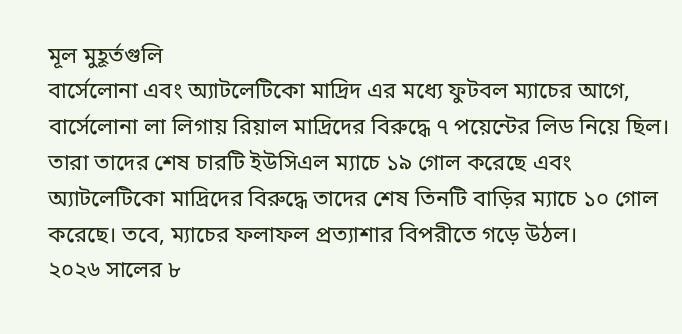মূল মুহূর্তগুলি
বার্সেলোনা এবং অ্যাটলেটিকো মাদ্রিদ এর মধ্যে ফুটবল ম্যাচের আগে, বার্সেলোনা লা লিগায় রিয়াল মাদ্রিদের বিরুদ্ধে ৭ পয়েন্টের লিড নিয়ে ছিল। তারা তাদের শেষ চারটি ইউসিএল ম্যাচে ১৯ গোল করেছে এবং অ্যাটলেটিকো মাদ্রিদের বিরুদ্ধে তাদের শেষ তিনটি বাড়ির ম্যাচে ১০ গোল করেছে। তবে, ম্যাচের ফলাফল প্রত্যাশার বিপরীতে গড়ে উঠল।
২০২৬ সালের ৮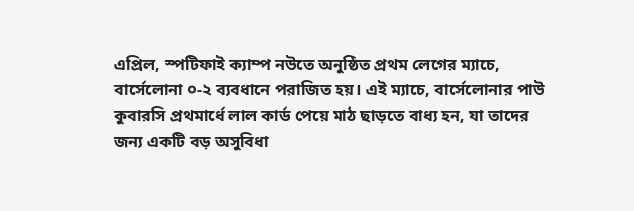এপ্রিল, স্পটিফাই ক্যাম্প নউতে অনুষ্ঠিত প্রথম লেগের ম্যাচে, বার্সেলোনা ০-২ ব্যবধানে পরাজিত হয়। এই ম্যাচে, বার্সেলোনার পাউ কুবারসি প্রথমার্ধে লাল কার্ড পেয়ে মাঠ ছাড়তে বাধ্য হন, যা তাদের জন্য একটি বড় অসুবিধা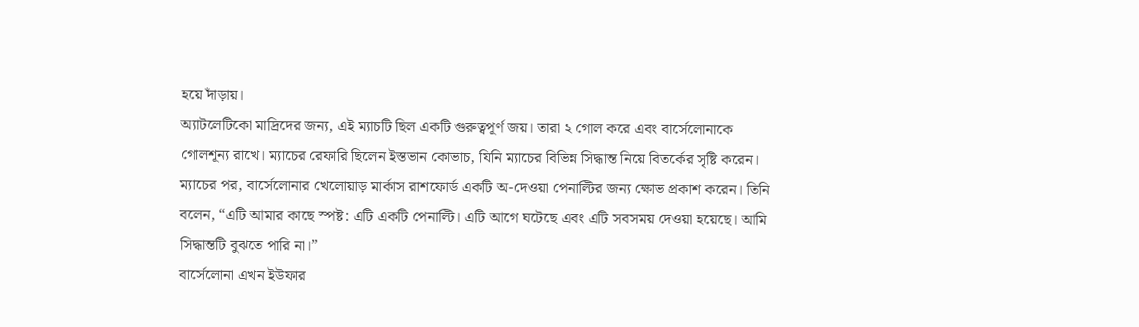হয়ে দাঁড়ায়।
অ্যাটলেটিকো মাদ্রিদের জন্য, এই ম্যাচটি ছিল একটি গুরুত্বপূর্ণ জয়। তারা ২ গোল করে এবং বার্সেলোনাকে গোলশূন্য রাখে। ম্যাচের রেফারি ছিলেন ইস্তভান কোভাচ, যিনি ম্যাচের বিভিন্ন সিদ্ধান্ত নিয়ে বিতর্কের সৃষ্টি করেন।
ম্যাচের পর, বার্সেলোনার খেলোয়াড় মার্কাস রাশফোর্ড একটি অ-দেওয়া পেনাল্টির জন্য ক্ষোভ প্রকাশ করেন। তিনি বলেন, “এটি আমার কাছে স্পষ্ট: এটি একটি পেনাল্টি। এটি আগে ঘটেছে এবং এটি সবসময় দেওয়া হয়েছে। আমি সিদ্ধান্তটি বুঝতে পারি না।”
বার্সেলোনা এখন ইউফার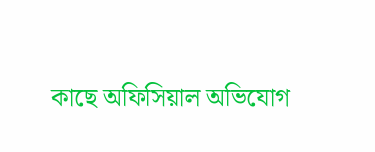কাছে অফিসিয়াল অভিযোগ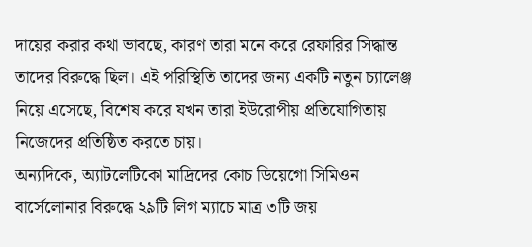দায়ের করার কথা ভাবছে, কারণ তারা মনে করে রেফারির সিদ্ধান্ত তাদের বিরুদ্ধে ছিল। এই পরিস্থিতি তাদের জন্য একটি নতুন চ্যালেঞ্জ নিয়ে এসেছে, বিশেষ করে যখন তারা ইউরোপীয় প্রতিযোগিতায় নিজেদের প্রতিষ্ঠিত করতে চায়।
অন্যদিকে, অ্যাটলেটিকো মাদ্রিদের কোচ ডিয়েগো সিমিওন বার্সেলোনার বিরুদ্ধে ২৯টি লিগ ম্যাচে মাত্র ৩টি জয়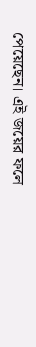পেয়েছেন। এই জয়ের ফলে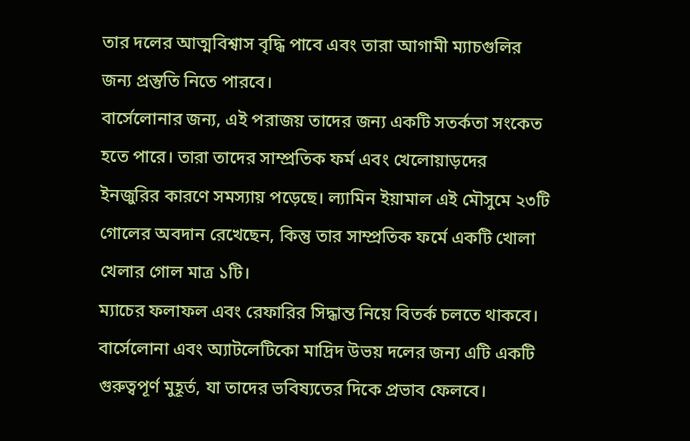তার দলের আত্মবিশ্বাস বৃদ্ধি পাবে এবং তারা আগামী ম্যাচগুলির জন্য প্রস্তুতি নিতে পারবে।
বার্সেলোনার জন্য, এই পরাজয় তাদের জন্য একটি সতর্কতা সংকেত হতে পারে। তারা তাদের সাম্প্রতিক ফর্ম এবং খেলোয়াড়দের ইনজুরির কারণে সমস্যায় পড়েছে। ল্যামিন ইয়ামাল এই মৌসুমে ২৩টি গোলের অবদান রেখেছেন, কিন্তু তার সাম্প্রতিক ফর্মে একটি খোলা খেলার গোল মাত্র ১টি।
ম্যাচের ফলাফল এবং রেফারির সিদ্ধান্ত নিয়ে বিতর্ক চলতে থাকবে। বার্সেলোনা এবং অ্যাটলেটিকো মাদ্রিদ উভয় দলের জন্য এটি একটি গুরুত্বপূর্ণ মুহূর্ত, যা তাদের ভবিষ্যতের দিকে প্রভাব ফেলবে।